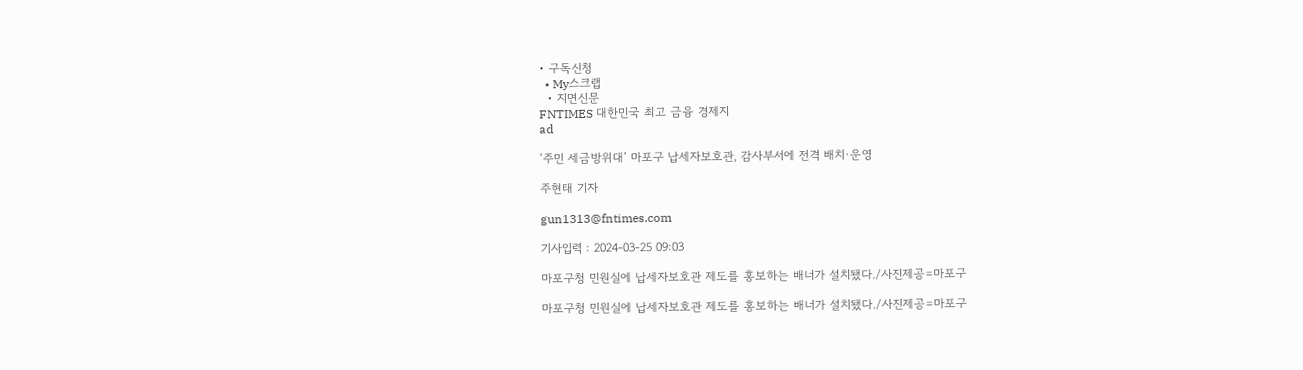• 구독신청
  • My스크랩
  • 지면신문
FNTIMES 대한민국 최고 금융 경제지
ad

‘주민 세금방위대’ 마포구 납세자보호관, 감사부서에 전격 배치·운영

주현태 기자

gun1313@fntimes.com

기사입력 : 2024-03-25 09:03

마포구청 민원실에 납세자보호관 제도를 홍보하는 배너가 설치됐다./사진제공=마포구

마포구청 민원실에 납세자보호관 제도를 홍보하는 배너가 설치됐다./사진제공=마포구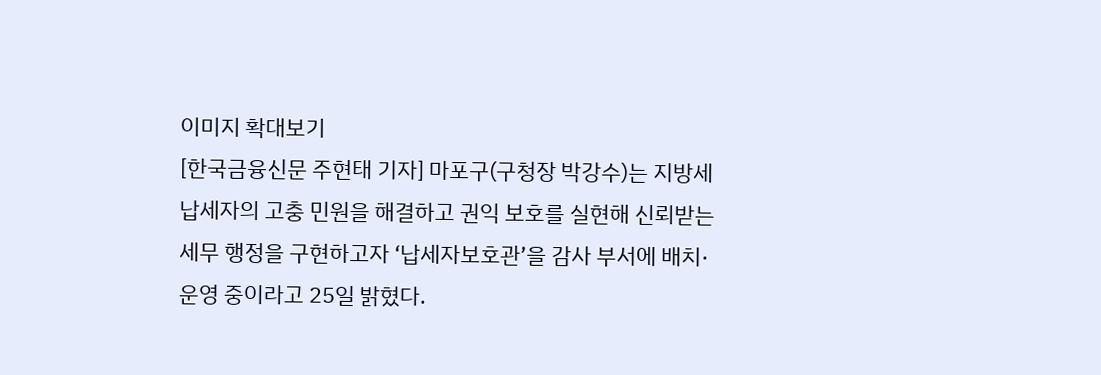이미지 확대보기
[한국금융신문 주현태 기자] 마포구(구청장 박강수)는 지방세 납세자의 고충 민원을 해결하고 권익 보호를 실현해 신뢰받는 세무 행정을 구현하고자 ‘납세자보호관’을 감사 부서에 배치·운영 중이라고 25일 밝혔다.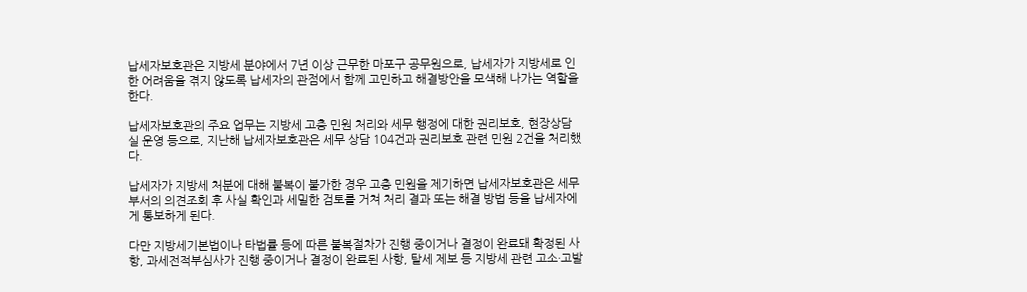납세자보호관은 지방세 분야에서 7년 이상 근무한 마포구 공무원으로, 납세자가 지방세로 인한 어려움을 겪지 않도록 납세자의 관점에서 함께 고민하고 해결방안을 모색해 나가는 역할을 한다.

납세자보호관의 주요 업무는 지방세 고충 민원 처리와 세무 행정에 대한 권리보호, 현장상담실 운영 등으로, 지난해 납세자보호관은 세무 상담 104건과 권리보호 관련 민원 2건을 처리했다.

납세자가 지방세 처분에 대해 불복이 불가한 경우 고충 민원을 제기하면 납세자보호관은 세무부서의 의견조회 후 사실 확인과 세밀한 검토를 거쳐 처리 결과 또는 해결 방법 등을 납세자에게 통보하게 된다.

다만 지방세기본법이나 타법률 등에 따른 불복절차가 진행 중이거나 결정이 완료돼 확정된 사항, 과세전적부심사가 진행 중이거나 결정이 완료된 사항, 탈세 제보 등 지방세 관련 고소·고발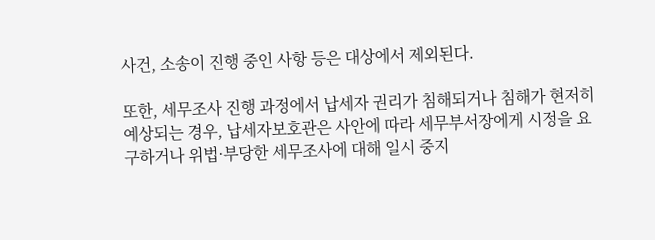사건, 소송이 진행 중인 사항 등은 대상에서 제외된다.

또한, 세무조사 진행 과정에서 납세자 권리가 침해되거나 침해가 현저히 예상되는 경우, 납세자보호관은 사안에 따라 세무부서장에게 시정을 요구하거나 위법·부당한 세무조사에 대해 일시 중지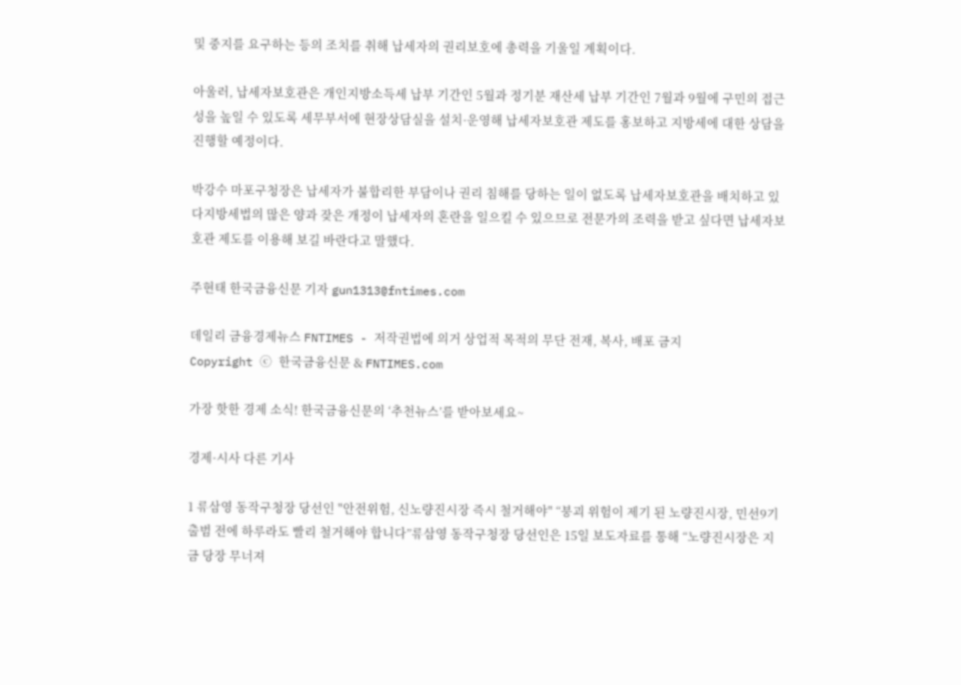및 중지를 요구하는 등의 조치를 취해 납세자의 권리보호에 총력을 기울일 계획이다.

아울러, 납세자보호관은 개인지방소득세 납부 기간인 5월과 정기분 재산세 납부 기간인 7월과 9월에 구민의 접근성을 높일 수 있도록 세무부서에 현장상담실을 설치·운영해 납세자보호관 제도를 홍보하고 지방세에 대한 상담을 진행할 예정이다.

박강수 마포구청장은 납세자가 불합리한 부담이나 권리 침해를 당하는 일이 없도록 납세자보호관을 배치하고 있다지방세법의 많은 양과 잦은 개정이 납세자의 혼란을 일으킬 수 있으므로 전문가의 조력을 받고 싶다면 납세자보호관 제도를 이용해 보길 바란다고 말했다.

주현태 한국금융신문 기자 gun1313@fntimes.com

데일리 금융경제뉴스 FNTIMES - 저작권법에 의거 상업적 목적의 무단 전재, 복사, 배포 금지
Copyright ⓒ 한국금융신문 & FNTIMES.com

가장 핫한 경제 소식! 한국금융신문의 ‘추천뉴스’를 받아보세요~

경제·시사 다른 기사

1 류삼영 동작구청장 당선인 "안전위험, 신노량진시장 즉시 철거해야" “붕괴 위험이 제기 된 노량진시장, 민선9기 출범 전에 하루라도 빨리 철거해야 합니다”류삼영 동작구청장 당선인은 15일 보도자료를 통해 “노량진시장은 지금 당장 무너져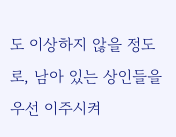도 이상하지 않을 정도로, 남아 있는 상인들을 우선 이주시켜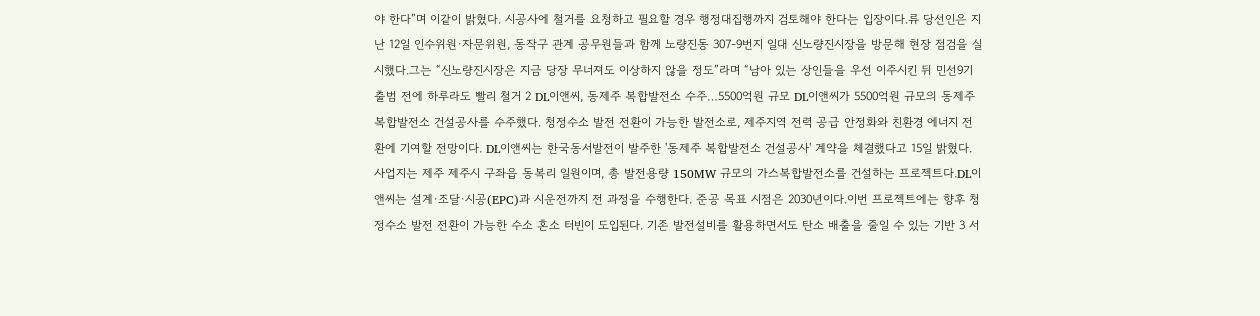야 한다”며 이같이 밝혔다. 시공사에 철거를 요청하고 필요할 경우 행정대집행까지 검토해야 한다는 입장이다.류 당선인은 지난 12일 인수위원·자문위원, 동작구 관계 공무원들과 함께 노량진동 307-9번지 일대 신노량진시장을 방문해 현장 점검을 실시했다.그는 “신노량진시장은 지금 당장 무너져도 이상하지 않을 정도”라며 “남아 있는 상인들을 우선 이주시킨 뒤 민선9기 출범 전에 하루라도 빨리 철거 2 DL이앤씨, 동제주 복합발전소 수주…5500억원 규모 DL이앤씨가 5500억원 규모의 동제주 복합발전소 건설공사를 수주했다. 청정수소 발전 전환이 가능한 발전소로, 제주지역 전력 공급 안정화와 친환경 에너지 전환에 기여할 전망이다. DL이앤씨는 한국동서발전이 발주한 '동제주 복합발전소 건설공사' 계약을 체결했다고 15일 밝혔다. 사업지는 제주 제주시 구좌읍 동복리 일원이며, 총 발전용량 150MW 규모의 가스복합발전소를 건설하는 프로젝트다.DL이앤씨는 설계·조달·시공(EPC)과 시운전까지 전 과정을 수행한다. 준공 목표 시점은 2030년이다.이번 프로젝트에는 향후 청정수소 발전 전환이 가능한 수소 혼소 터빈이 도입된다. 기존 발전설비를 활용하면서도 탄소 배출을 줄일 수 있는 기반 3 서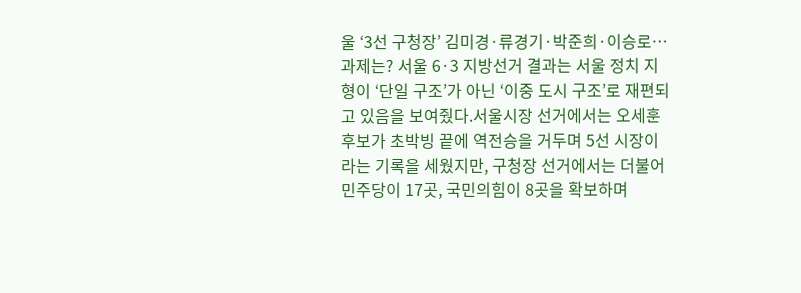울 ‘3선 구청장’ 김미경·류경기·박준희·이승로…과제는? 서울 6·3 지방선거 결과는 서울 정치 지형이 ‘단일 구조’가 아닌 ‘이중 도시 구조’로 재편되고 있음을 보여줬다.서울시장 선거에서는 오세훈 후보가 초박빙 끝에 역전승을 거두며 5선 시장이라는 기록을 세웠지만, 구청장 선거에서는 더불어민주당이 17곳, 국민의힘이 8곳을 확보하며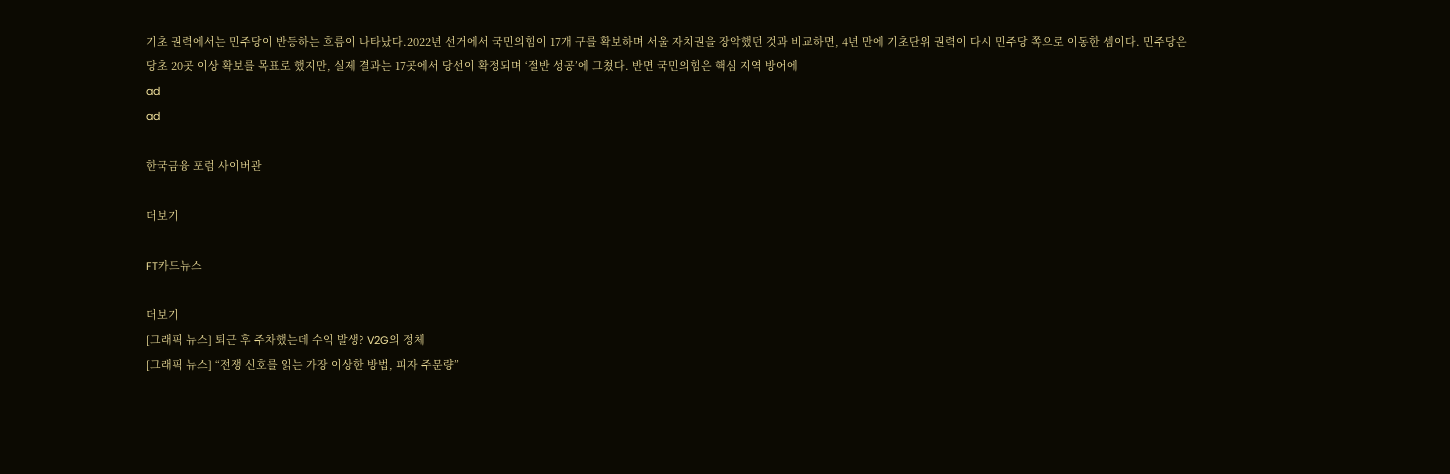기초 권력에서는 민주당이 반등하는 흐름이 나타났다.2022년 선거에서 국민의힘이 17개 구를 확보하며 서울 자치권을 장악했던 것과 비교하면, 4년 만에 기초단위 권력이 다시 민주당 쪽으로 이동한 셈이다. 민주당은 당초 20곳 이상 확보를 목표로 했지만, 실제 결과는 17곳에서 당선이 확정되며 ‘절반 성공’에 그쳤다. 반면 국민의힘은 핵심 지역 방어에
ad
ad

한국금융 포럼 사이버관

더보기

FT카드뉴스

더보기
[그래픽 뉴스] 퇴근 후 주차했는데 수익 발생? V2G의 정체
[그래픽 뉴스] “전쟁 신호를 읽는 가장 이상한 방법, 피자 주문량”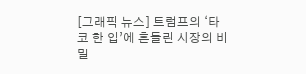[그래픽 뉴스] 트럼프의 ‘타코 한 입’에 흔들린 시장의 비밀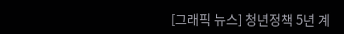[그래픽 뉴스] 청년정책 5년 계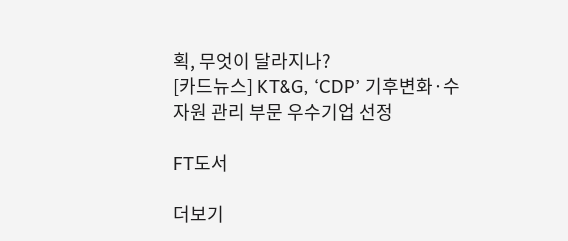획, 무엇이 달라지나?
[카드뉴스] KT&G, ‘CDP’ 기후변화·수자원 관리 부문 우수기업 선정

FT도서

더보기